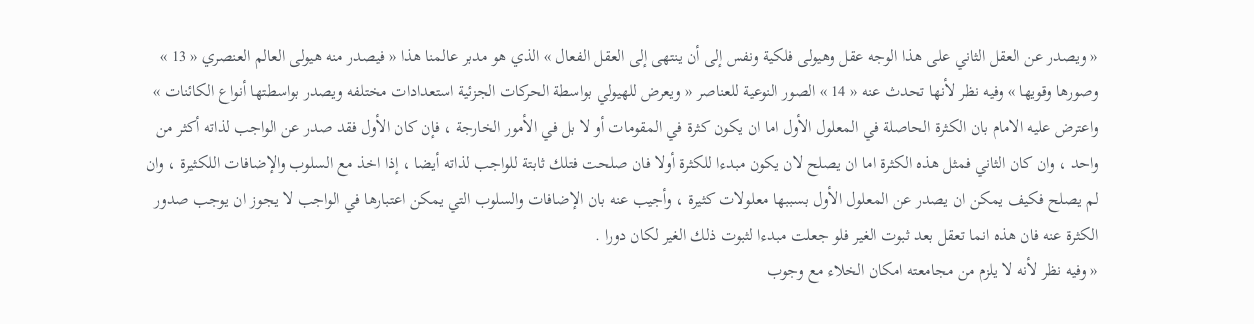« ويصدر عن العقل الثاني على هذا الوجه عقل وهيولى فلكية ونفس إلى أن ينتهى إلى العقل الفعال » الذي هو مدبر عالمنا هذا « فيصدر منه هيولى العالم العنصري « 13 » وصورها وقويها » وفيه نظر لأنها تحدث عنه « 14 » الصور النوعية للعناصر « ويعرض للهيولي بواسطة الحركات الجزئية استعدادات مختلفه ويصدر بواسطتها أنواع الكائنات » واعترض عليه الامام بان الكثرة الحاصلة في المعلول الأول اما ان يكون كثرة في المقومات أو لا بل في الأمور الخارجة ، فإن كان الأول فقد صدر عن الواجب لذاته أكثر من واحد ، وان كان الثاني فمثل هذه الكثرة اما ان يصلح لان يكون مبدءا للكثرة أولا فان صلحت فتلك ثابتة للواجب لذاته أيضا ، إذا اخذ مع السلوب والإضافات اللكثيرة ، وان لم يصلح فكيف يمكن ان يصدر عن المعلول الأول بسببها معلولات كثيرة ، وأجيب عنه بان الإضافات والسلوب التي يمكن اعتبارها في الواجب لا يجوز ان يوجب صدور الكثرة عنه فان هذه انما تعقل بعد ثبوت الغير فلو جعلت مبدءا لثبوت ذلك الغير لكان دورا .
« وفيه نظر لأنه لا يلزم من مجامعته امكان الخلاء مع وجوب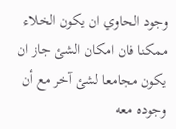وجود الحاوي ان يكون الخلاء ممكنا فان امكان الشئ جاز ان يكون مجامعا لشئ آخر مع أن وجوده معه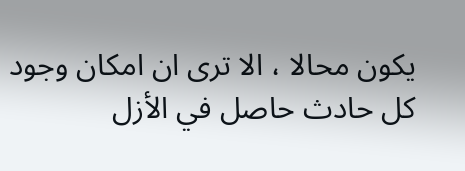يكون محالا ، الا ترى ان امكان وجود كل حادث حاصل في الأزل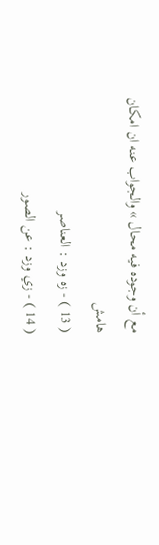مع أن وجوده فيه محال » والجواب عنه ان امكان
هامش
( 13 ) - زه وزد : العناصر
( 14 ) - زي وزد : عن الصور